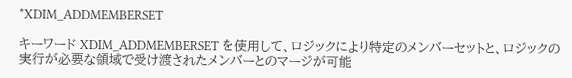*XDIM_ADDMEMBERSET

キーワード XDIM_ADDMEMBERSET を使用して、ロジックにより特定のメンバーセットと、ロジックの実行が必要な領域で受け渡されたメンバーとのマージが可能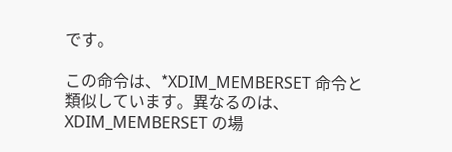です。

この命令は、*XDIM_MEMBERSET 命令と類似しています。異なるのは、XDIM_MEMBERSET の場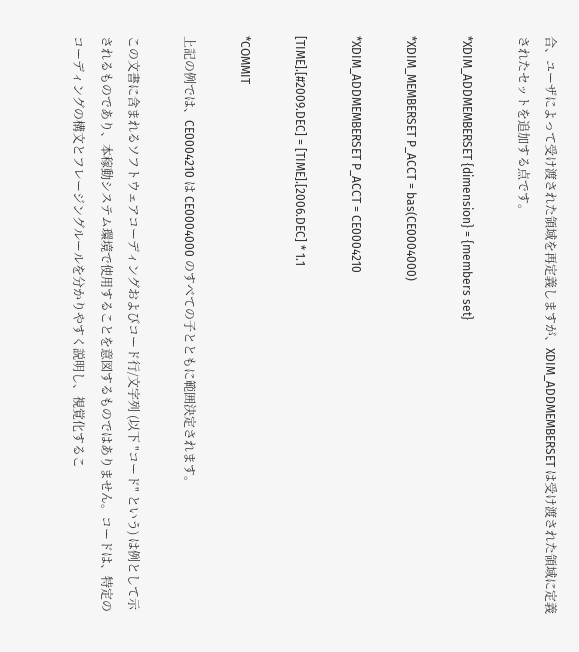合、ユーザによって受け渡された領域を再定義しますが、XDIM_ADDMEMBERSET は受け渡された領域に定義されたセットを追加する点です。

*XDIM_ADDMEMBERSET {dimension} = {members set}

*XDIM_MEMBERSET P_ACCT = bas(CE0004000)

*XDIM_ADDMEMBERSET P_ACCT = CE0004210

[TIME].[#2009.DEC] = [TIME].[2006.DEC] * 1.1

*COMMIT

上記の例では、CE0004210 は CE0004000 のすべての子とともに範囲決定されます。

この文書に含まれるソフトウェアコーディングおよびコード行/文字列 (以下 "コード" という) は例として示されるものであり、本稼動システム環境で使用することを意図するものではありません。コードは、特定のコーディングの構文とフレージングルールを分かりやすく説明し、視覚化するこ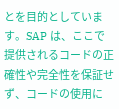とを目的としています。SAP は、ここで提供されるコードの正確性や完全性を保証せず、コードの使用に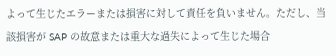よって生じたエラーまたは損害に対して責任を負いません。ただし、当該損害が SAP の故意または重大な過失によって生じた場合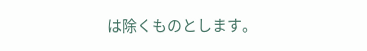は除くものとします。